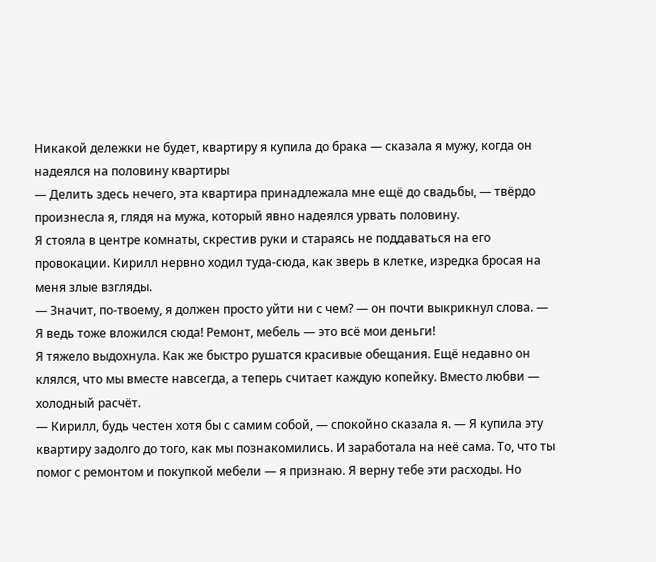Никакой дележки не будет, квартиру я купила до брака — сказала я мужу, когда он надеялся на половину квартиры
— Делить здесь нечего, эта квартира принадлежала мне ещё до свадьбы, — твёрдо произнесла я, глядя на мужа, который явно надеялся урвать половину.
Я стояла в центре комнаты, скрестив руки и стараясь не поддаваться на его провокации. Кирилл нервно ходил туда-сюда, как зверь в клетке, изредка бросая на меня злые взгляды.
— Значит, по-твоему, я должен просто уйти ни с чем? — он почти выкрикнул слова. — Я ведь тоже вложился сюда! Ремонт, мебель — это всё мои деньги!
Я тяжело выдохнула. Как же быстро рушатся красивые обещания. Ещё недавно он клялся, что мы вместе навсегда, а теперь считает каждую копейку. Вместо любви — холодный расчёт.
— Кирилл, будь честен хотя бы с самим собой, — спокойно сказала я. — Я купила эту квартиру задолго до того, как мы познакомились. И заработала на неё сама. То, что ты помог с ремонтом и покупкой мебели — я признаю. Я верну тебе эти расходы. Но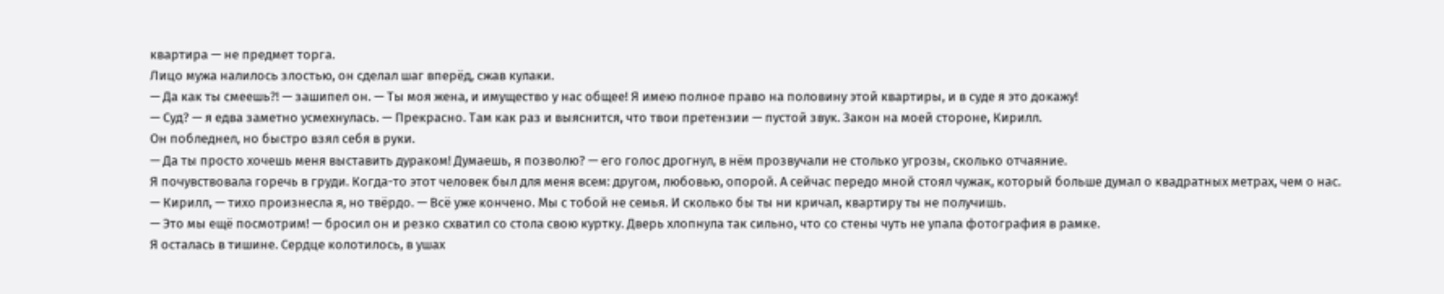квартира — не предмет торга.
Лицо мужа налилось злостью, он сделал шаг вперёд, сжав кулаки.
— Да как ты смеешь?! — зашипел он. — Ты моя жена, и имущество у нас общее! Я имею полное право на половину этой квартиры, и в суде я это докажу!
— Суд? — я едва заметно усмехнулась. — Прекрасно. Там как раз и выяснится, что твои претензии — пустой звук. Закон на моей стороне, Кирилл.
Он побледнел, но быстро взял себя в руки.
— Да ты просто хочешь меня выставить дураком! Думаешь, я позволю? — его голос дрогнул, в нём прозвучали не столько угрозы, сколько отчаяние.
Я почувствовала горечь в груди. Когда-то этот человек был для меня всем: другом, любовью, опорой. А сейчас передо мной стоял чужак, который больше думал о квадратных метрах, чем о нас.
— Кирилл, — тихо произнесла я, но твёрдо. — Всё уже кончено. Мы с тобой не семья. И сколько бы ты ни кричал, квартиру ты не получишь.
— Это мы ещё посмотрим! — бросил он и резко схватил со стола свою куртку. Дверь хлопнула так сильно, что со стены чуть не упала фотография в рамке.
Я осталась в тишине. Сердце колотилось, в ушах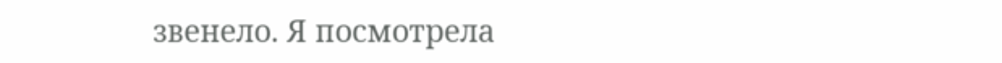звенело. Я посмотрела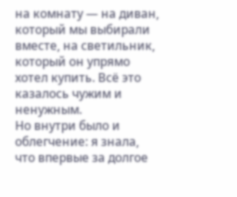на комнату — на диван, который мы выбирали вместе, на светильник, который он упрямо хотел купить. Всё это казалось чужим и ненужным.
Но внутри было и облегчение: я знала, что впервые за долгое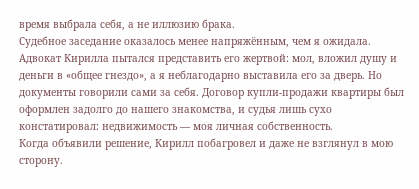время выбрала себя, а не иллюзию брака.
Судебное заседание оказалось менее напряжённым, чем я ожидала. Адвокат Кирилла пытался представить его жертвой: мол, вложил душу и деньги в «общее гнездо», а я неблагодарно выставила его за дверь. Но документы говорили сами за себя. Договор купли-продажи квартиры был оформлен задолго до нашего знакомства, и судья лишь сухо констатировал: недвижимость — моя личная собственность.
Когда объявили решение, Кирилл побагровел и даже не взглянул в мою сторону.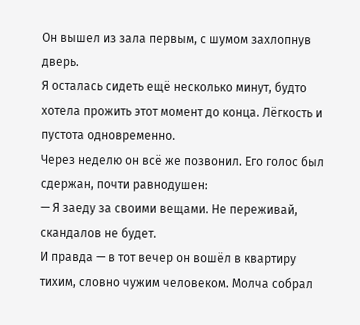Он вышел из зала первым, с шумом захлопнув дверь.
Я осталась сидеть ещё несколько минут, будто хотела прожить этот момент до конца. Лёгкость и пустота одновременно.
Через неделю он всё же позвонил. Его голос был сдержан, почти равнодушен:
— Я заеду за своими вещами. Не переживай, скандалов не будет.
И правда — в тот вечер он вошёл в квартиру тихим, словно чужим человеком. Молча собрал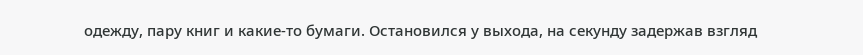одежду, пару книг и какие-то бумаги. Остановился у выхода, на секунду задержав взгляд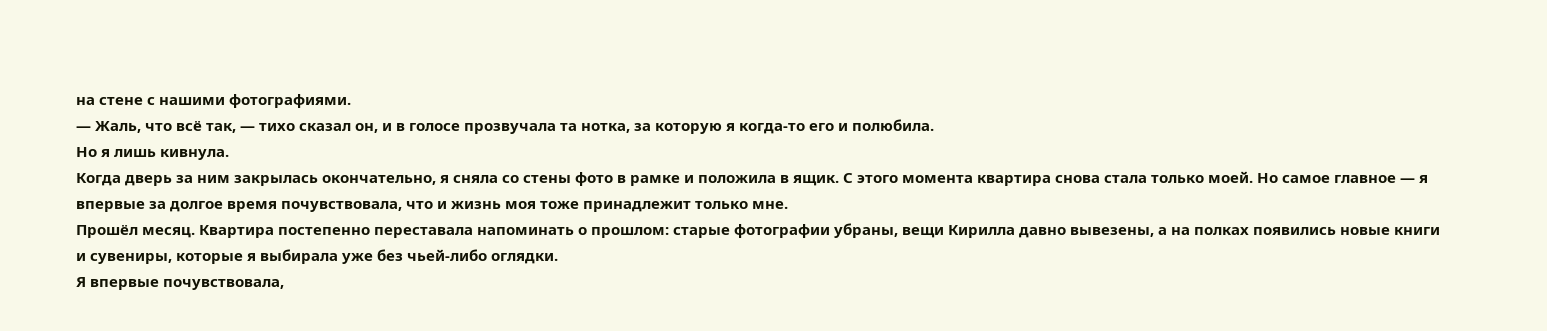на стене с нашими фотографиями.
— Жаль, что всё так, — тихо сказал он, и в голосе прозвучала та нотка, за которую я когда-то его и полюбила.
Но я лишь кивнула.
Когда дверь за ним закрылась окончательно, я сняла со стены фото в рамке и положила в ящик. С этого момента квартира снова стала только моей. Но самое главное — я впервые за долгое время почувствовала, что и жизнь моя тоже принадлежит только мне.
Прошёл месяц. Квартира постепенно переставала напоминать о прошлом: старые фотографии убраны, вещи Кирилла давно вывезены, а на полках появились новые книги и сувениры, которые я выбирала уже без чьей-либо оглядки.
Я впервые почувствовала,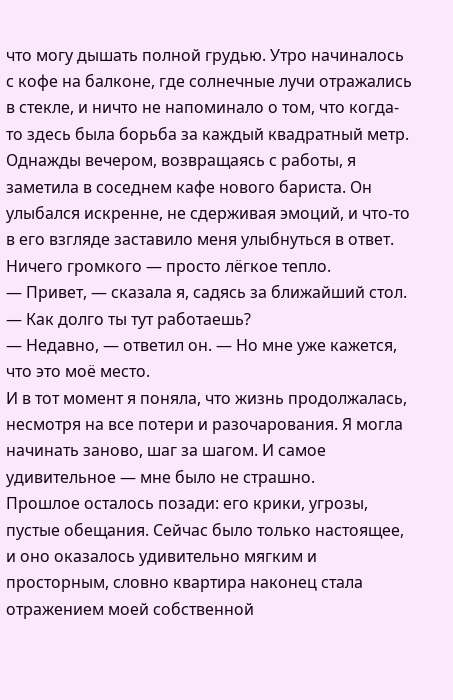что могу дышать полной грудью. Утро начиналось с кофе на балконе, где солнечные лучи отражались в стекле, и ничто не напоминало о том, что когда-то здесь была борьба за каждый квадратный метр.
Однажды вечером, возвращаясь с работы, я заметила в соседнем кафе нового бариста. Он улыбался искренне, не сдерживая эмоций, и что-то в его взгляде заставило меня улыбнуться в ответ. Ничего громкого — просто лёгкое тепло.
— Привет, — сказала я, садясь за ближайший стол. — Как долго ты тут работаешь?
— Недавно, — ответил он. — Но мне уже кажется, что это моё место.
И в тот момент я поняла, что жизнь продолжалась, несмотря на все потери и разочарования. Я могла начинать заново, шаг за шагом. И самое удивительное — мне было не страшно.
Прошлое осталось позади: его крики, угрозы, пустые обещания. Сейчас было только настоящее, и оно оказалось удивительно мягким и просторным, словно квартира наконец стала отражением моей собственной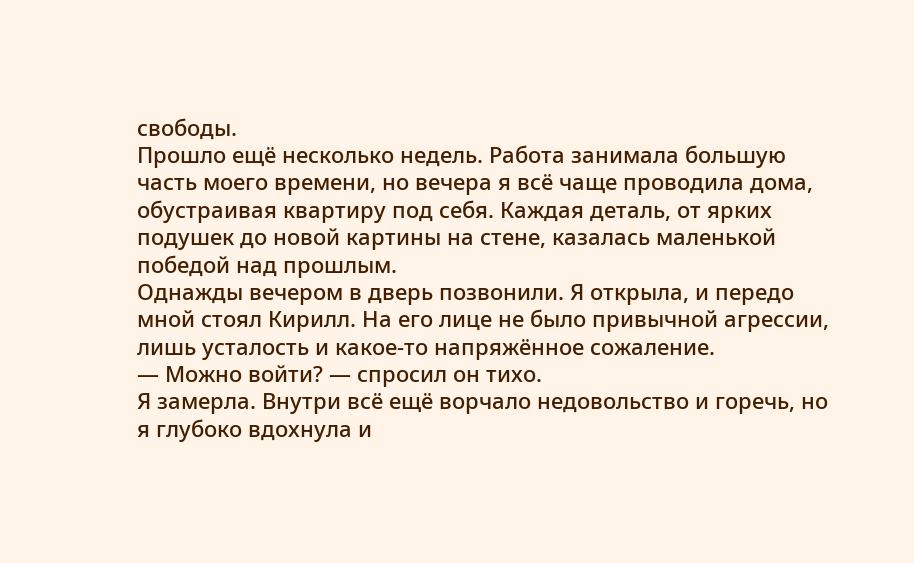свободы.
Прошло ещё несколько недель. Работа занимала большую часть моего времени, но вечера я всё чаще проводила дома, обустраивая квартиру под себя. Каждая деталь, от ярких подушек до новой картины на стене, казалась маленькой победой над прошлым.
Однажды вечером в дверь позвонили. Я открыла, и передо мной стоял Кирилл. На его лице не было привычной агрессии, лишь усталость и какое-то напряжённое сожаление.
— Можно войти? — спросил он тихо.
Я замерла. Внутри всё ещё ворчало недовольство и горечь, но я глубоко вдохнула и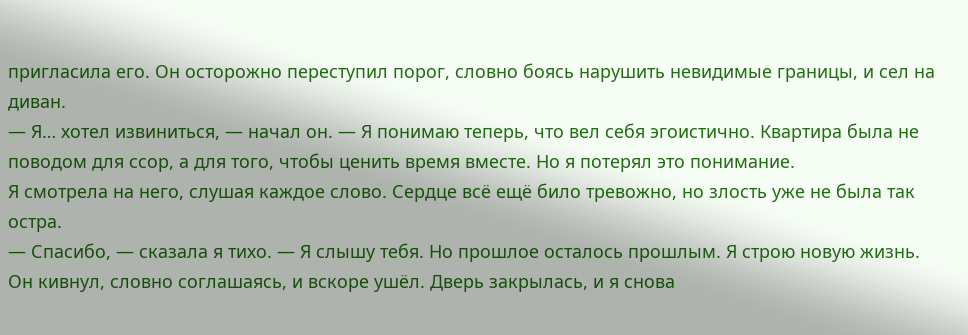пригласила его. Он осторожно переступил порог, словно боясь нарушить невидимые границы, и сел на диван.
— Я… хотел извиниться, — начал он. — Я понимаю теперь, что вел себя эгоистично. Квартира была не поводом для ссор, а для того, чтобы ценить время вместе. Но я потерял это понимание.
Я смотрела на него, слушая каждое слово. Сердце всё ещё било тревожно, но злость уже не была так остра.
— Спасибо, — сказала я тихо. — Я слышу тебя. Но прошлое осталось прошлым. Я строю новую жизнь.
Он кивнул, словно соглашаясь, и вскоре ушёл. Дверь закрылась, и я снова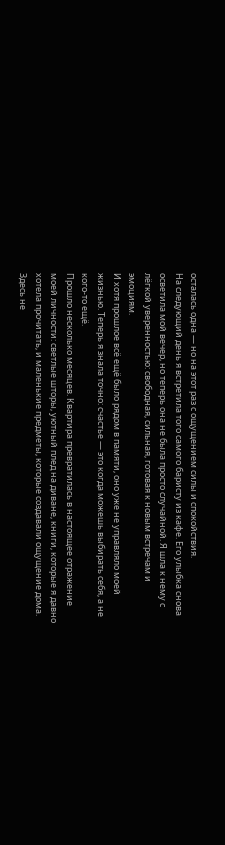осталась одна — но на этот раз с ощущением силы и спокойствия.
На следующий день я встретила того самого баристу из кафе. Его улыбка снова осветила мой вечер, но теперь она не была просто случайной. Я шла к нему с лёгкой уверенностью: свободная, сильная, готовая к новым встречам и эмоциям.
И хотя прошлое всё ещё было рядом в памяти, оно уже не управляло моей жизнью. Теперь я знала точно: счастье — это когда можешь выбирать себя, а не кого-то ещё.
Прошло несколько месяцев. Квартира превратилась в настоящее отражение моей личности: светлые шторы, уютный плед на диване, книги, которые я давно хотела прочитать, и маленькие предметы, которые создавали ощущение дома. Здесь не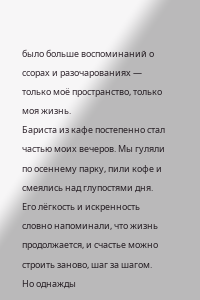было больше воспоминаний о ссорах и разочарованиях — только моё пространство, только моя жизнь.
Бариста из кафе постепенно стал частью моих вечеров. Мы гуляли по осеннему парку, пили кофе и смеялись над глупостями дня. Его лёгкость и искренность словно напоминали, что жизнь продолжается, и счастье можно строить заново, шаг за шагом.
Но однажды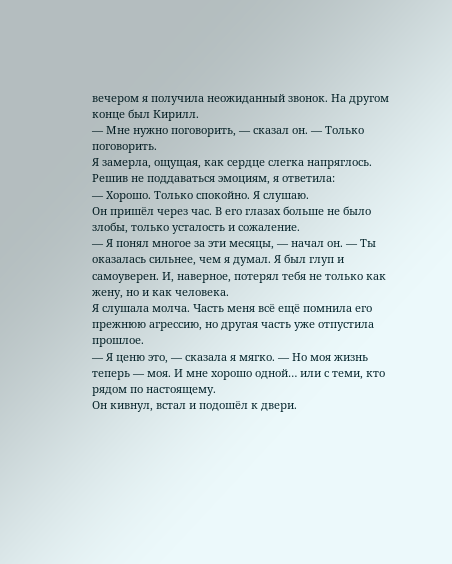вечером я получила неожиданный звонок. На другом конце был Кирилл.
— Мне нужно поговорить, — сказал он. — Только поговорить.
Я замерла, ощущая, как сердце слегка напряглось. Решив не поддаваться эмоциям, я ответила:
— Хорошо. Только спокойно. Я слушаю.
Он пришёл через час. В его глазах больше не было злобы, только усталость и сожаление.
— Я понял многое за эти месяцы, — начал он. — Ты оказалась сильнее, чем я думал. Я был глуп и самоуверен. И, наверное, потерял тебя не только как жену, но и как человека.
Я слушала молча. Часть меня всё ещё помнила его прежнюю агрессию, но другая часть уже отпустила прошлое.
— Я ценю это, — сказала я мягко. — Но моя жизнь теперь — моя. И мне хорошо одной… или с теми, кто рядом по настоящему.
Он кивнул, встал и подошёл к двери.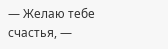— Желаю тебе счастья, —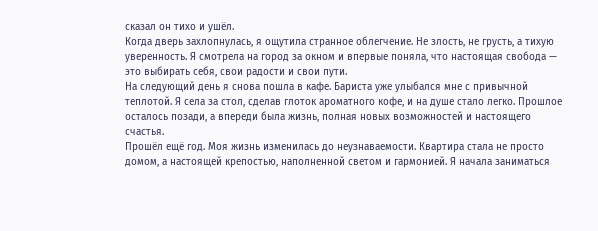сказал он тихо и ушёл.
Когда дверь захлопнулась, я ощутила странное облегчение. Не злость, не грусть, а тихую уверенность. Я смотрела на город за окном и впервые поняла, что настоящая свобода — это выбирать себя, свои радости и свои пути.
На следующий день я снова пошла в кафе. Бариста уже улыбался мне с привычной теплотой. Я села за стол, сделав глоток ароматного кофе, и на душе стало легко. Прошлое осталось позади, а впереди была жизнь, полная новых возможностей и настоящего счастья.
Прошёл ещё год. Моя жизнь изменилась до неузнаваемости. Квартира стала не просто домом, а настоящей крепостью, наполненной светом и гармонией. Я начала заниматься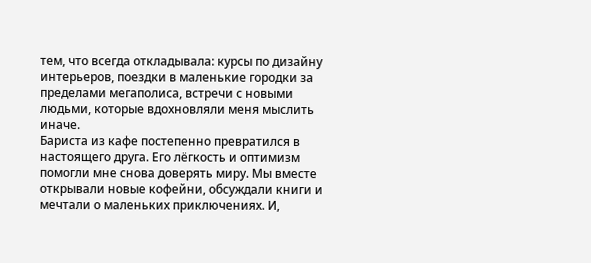тем, что всегда откладывала: курсы по дизайну интерьеров, поездки в маленькие городки за пределами мегаполиса, встречи с новыми людьми, которые вдохновляли меня мыслить иначе.
Бариста из кафе постепенно превратился в настоящего друга. Его лёгкость и оптимизм помогли мне снова доверять миру. Мы вместе открывали новые кофейни, обсуждали книги и мечтали о маленьких приключениях. И,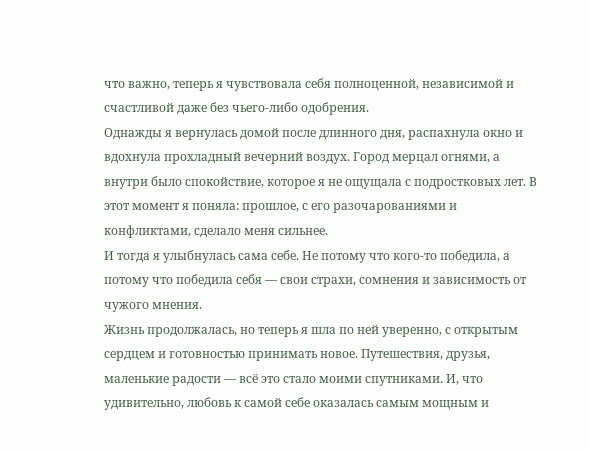что важно, теперь я чувствовала себя полноценной, независимой и счастливой даже без чьего-либо одобрения.
Однажды я вернулась домой после длинного дня, распахнула окно и вдохнула прохладный вечерний воздух. Город мерцал огнями, а внутри было спокойствие, которое я не ощущала с подростковых лет. В этот момент я поняла: прошлое, с его разочарованиями и конфликтами, сделало меня сильнее.
И тогда я улыбнулась сама себе. Не потому что кого-то победила, а потому что победила себя — свои страхи, сомнения и зависимость от чужого мнения.
Жизнь продолжалась, но теперь я шла по ней уверенно, с открытым сердцем и готовностью принимать новое. Путешествия, друзья, маленькие радости — всё это стало моими спутниками. И, что удивительно, любовь к самой себе оказалась самым мощным и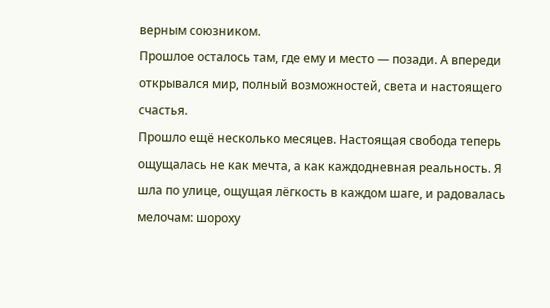верным союзником.
Прошлое осталось там, где ему и место — позади. А впереди открывался мир, полный возможностей, света и настоящего счастья.
Прошло ещё несколько месяцев. Настоящая свобода теперь ощущалась не как мечта, а как каждодневная реальность. Я шла по улице, ощущая лёгкость в каждом шаге, и радовалась мелочам: шороху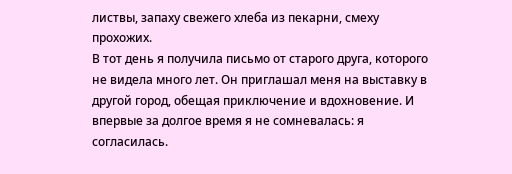листвы, запаху свежего хлеба из пекарни, смеху прохожих.
В тот день я получила письмо от старого друга, которого не видела много лет. Он приглашал меня на выставку в другой город, обещая приключение и вдохновение. И впервые за долгое время я не сомневалась: я согласилась.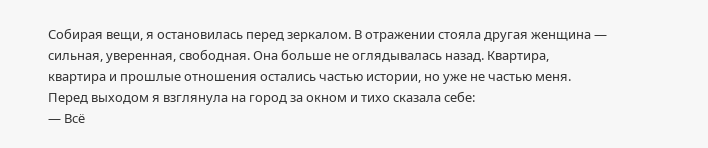Собирая вещи, я остановилась перед зеркалом. В отражении стояла другая женщина — сильная, уверенная, свободная. Она больше не оглядывалась назад. Квартира, квартира и прошлые отношения остались частью истории, но уже не частью меня.
Перед выходом я взглянула на город за окном и тихо сказала себе:
— Всё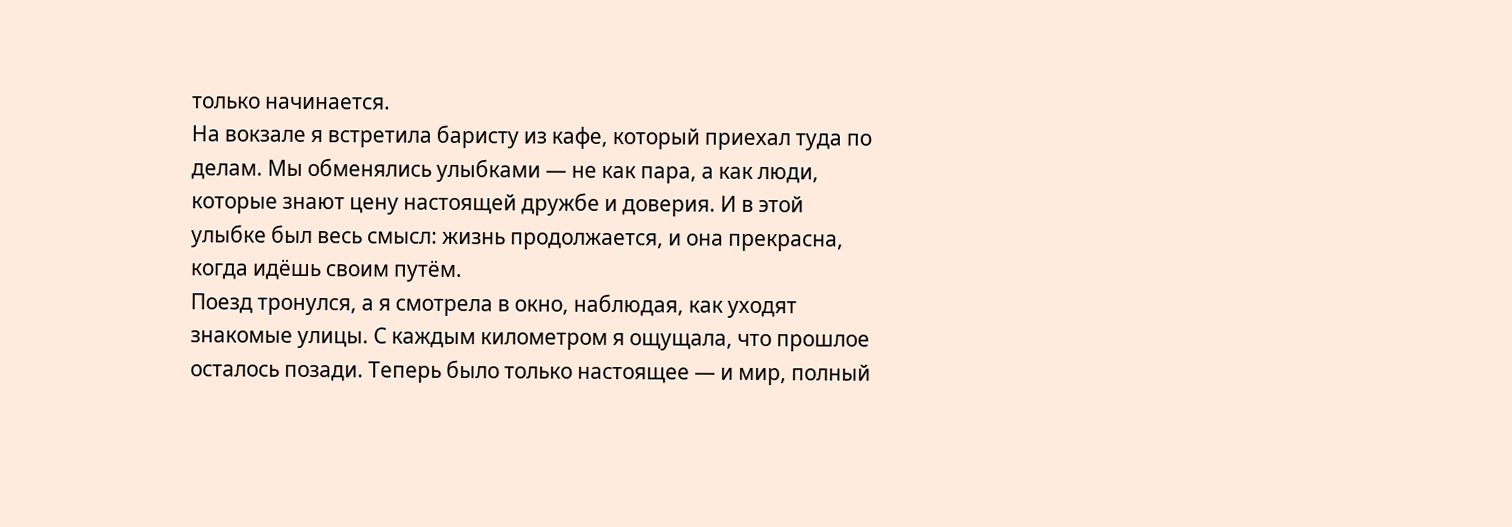только начинается.
На вокзале я встретила баристу из кафе, который приехал туда по делам. Мы обменялись улыбками — не как пара, а как люди, которые знают цену настоящей дружбе и доверия. И в этой улыбке был весь смысл: жизнь продолжается, и она прекрасна, когда идёшь своим путём.
Поезд тронулся, а я смотрела в окно, наблюдая, как уходят знакомые улицы. С каждым километром я ощущала, что прошлое осталось позади. Теперь было только настоящее — и мир, полный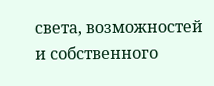света, возможностей и собственного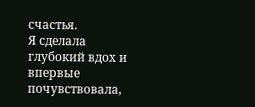счастья.
Я сделала глубокий вдох и впервые почувствовала,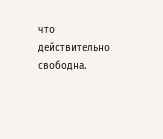что действительно свободна.